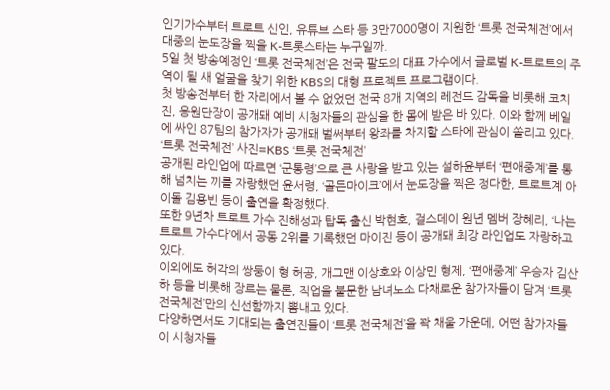인기가수부터 트로트 신인, 유튜브 스타 등 3만7000명이 지원한 ‘트롯 전국체전’에서 대중의 눈도장을 찍을 K-트롯스타는 누구일까.
5일 첫 방송예정인 ‘트롯 전국체전’은 전국 팔도의 대표 가수에서 글로벌 K-트로트의 주역이 될 새 얼굴을 찾기 위한 KBS의 대형 프로젝트 프로그램이다.
첫 방송전부터 한 자리에서 볼 수 없었던 전국 8개 지역의 레전드 감독을 비롯해 코치진, 응원단장이 공개돼 예비 시청자들의 관심을 한 몸에 받은 바 있다. 이와 함께 베일에 싸인 87팀의 참가자가 공개돼 벌써부터 왕좌를 차지할 스타에 관심이 쏠리고 있다.
‘트롯 전국체전’ 사진=KBS ‘트롯 전국체전’
공개된 라인업에 따르면 ‘군통령’으로 큰 사랑을 받고 있는 설하윤부터 ‘편애중계’를 통해 넘치는 끼를 자랑했던 윤서령, ‘골든마이크’에서 눈도장을 찍은 정다한, 트로트계 아이돌 김용빈 등이 출연을 확정했다.
또한 9년차 트로트 가수 진해성과 탑독 출신 박현호, 걸스데이 원년 멤버 장혜리, ‘나는 트로트 가수다’에서 공동 2위를 기록했던 마이진 등이 공개돼 최강 라인업도 자랑하고 있다.
이외에도 허각의 쌍둥이 형 허공, 개그맨 이상호와 이상민 형제, ‘편애중계’ 우승자 김산하 등을 비롯해 장르는 물론, 직업을 불문한 남녀노소 다채로운 참가자들이 담겨 ‘트롯 전국체전’만의 신선함까지 뽐내고 있다.
다양하면서도 기대되는 출연진들이 ‘트롯 전국체전’을 꽉 채울 가운데, 어떤 참가자들이 시청자들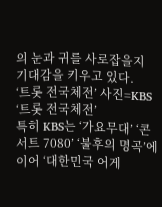의 눈과 귀를 사로잡을지 기대감을 키우고 있다.
‘트롯 전국체전’ 사진=KBS ‘트롯 전국체전’
특히 KBS는 ‘가요무대’ ‘콘서트 7080’ ‘불후의 명곡’에 이어 ‘대한민국 어게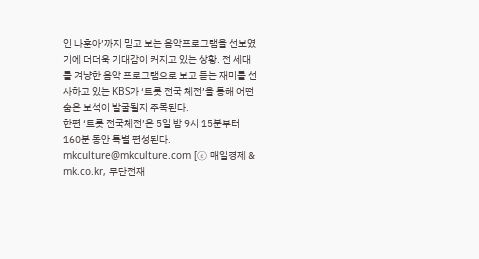인 나훈아’까지 믿고 보는 음악프로그램을 선보였기에 더더욱 기대감이 커지고 있는 상황. 전 세대를 겨냥한 음악 프로그램으로 보고 듣는 재미를 선사하고 있는 KBS가 ‘트롯 전국 체전’을 통해 어떤 숨은 보석이 발굴될지 주목된다.
한편 ‘트롯 전국체전’은 5일 밤 9시 15분부터 160분 동안 특별 편성된다. mkculture@mkculture.com [ⓒ 매일경제 & mk.co.kr, 무단전재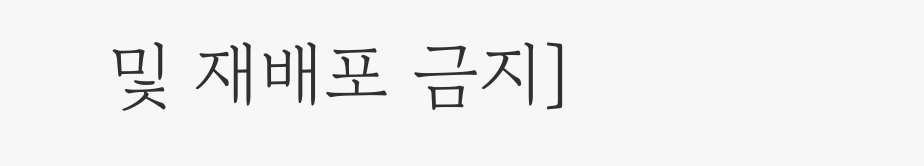및 재배포 금지]